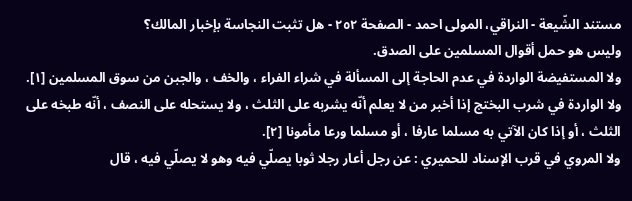مستند الشّيعة - النراقي، المولى احمد - الصفحة ٢٥٢ - هل تثبت النجاسة بإخبار المالك؟
وليس هو حمل أقوال المسلمين على الصدق.
ولا المستفيضة الواردة في عدم الحاجة إلى المسألة في شراء الفراء ، والخف ، والجبن من سوق المسلمين [١].
ولا الواردة في شرب البختج إذا أخبر من لا يعلم أنّه يشربه على الثلث ، ولا يستحله على النصف ، أنّه طبخه على الثلث ، أو إذا كان الآتي به مسلما عارفا ، أو مسلما ورعا مأمونا [٢].
ولا المروي في قرب الإسناد للحميري : عن رجل أعار رجلا ثوبا يصلّي فيه وهو لا يصلّي فيه ، قال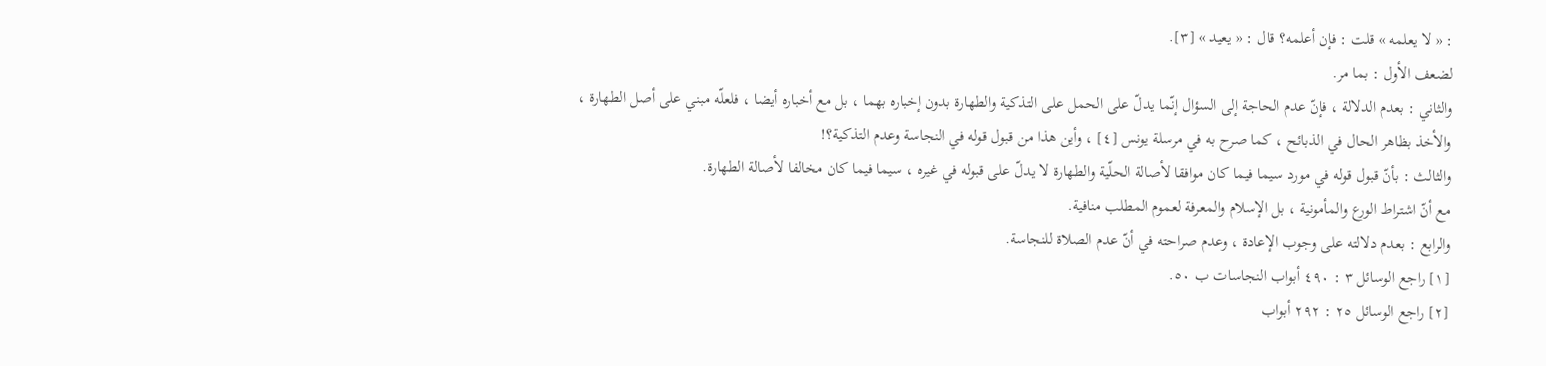: « لا يعلمه » قلت : فإن أعلمه؟ قال : « يعيد » [٣].
لضعف الأول : بما مر.
والثاني : بعدم الدلالة ، فإنّ عدم الحاجة إلى السؤال إنّما يدلّ على الحمل على التذكية والطهارة بدون إخباره بهما ، بل مع أخباره أيضا ، فلعلّه مبني على أصل الطهارة ، والأخذ بظاهر الحال في الذبائح ، كما صرح به في مرسلة يونس [٤] ، وأين هذا من قبول قوله في النجاسة وعدم التذكية؟!
والثالث : بأنّ قبول قوله في مورد سيما فيما كان موافقا لأصالة الحلّية والطهارة لا يدلّ على قبوله في غيره ، سيما فيما كان مخالفا لأصالة الطهارة.
مع أنّ اشتراط الورع والمأمونية ، بل الإسلام والمعرفة لعموم المطلب منافية.
والرابع : بعدم دلالته على وجوب الإعادة ، وعدم صراحته في أنّ عدم الصلاة للنجاسة.
[١] راجع الوسائل ٣ : ٤٩٠ أبواب النجاسات ب ٥٠.
[٢] راجع الوسائل ٢٥ : ٢٩٢ أبواب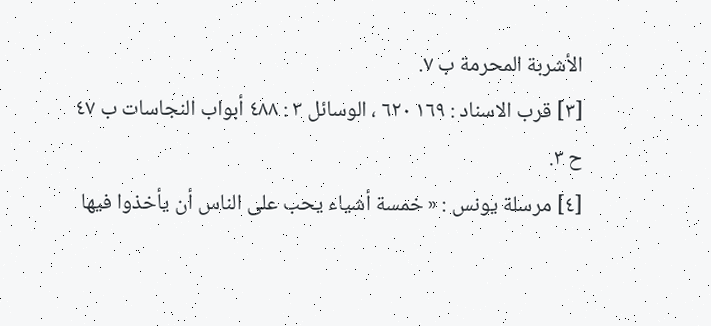الأشربة المحرمة ب ٧.
[٣] قرب الاسناد : ١٦٩ ٦٢٠ ، الوسائل ٣ : ٤٨٨ أبواب النجاسات ب ٤٧ ح ٣.
[٤] مرسلة يونس : « خمسة أشياء يحب على الناس أن يأخذوا فيها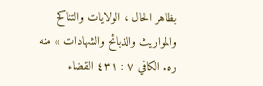بظاهر الحال ، الولايات والتناكح والمواريث والذبائح والشهادات » منه ره. الكافي ٧ : ٤٣١ القضاء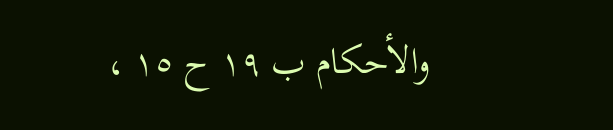والأحكام ب ١٩ ح ١٥ ،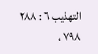التهذيب ٦ : ٢٨٨ ٧٩٨ ،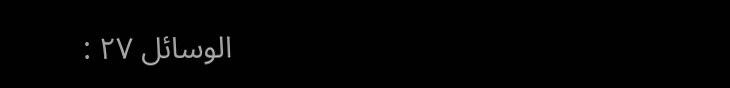الوسائل ٢٧ :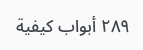٢٨٩ أبواب كيفية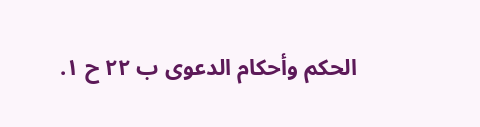الحكم وأحكام الدعوى ب ٢٢ ح ١.